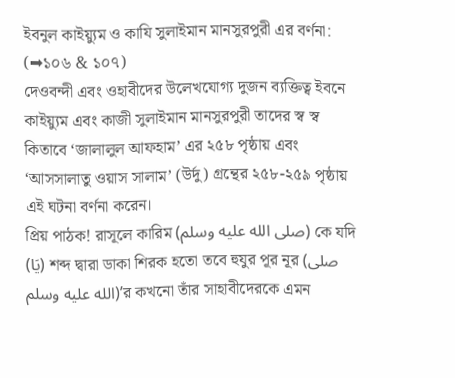ইবনুল কাইয়্যুম ও কাযি সুলাইমান মানসুরপুরী এর বর্ণনা: (➡১০৬ & ১০৭)
দেওবন্দী এবং ওহাবীদের উলেখযোগ্য দুজন ব্যক্তিত্ব ইবনে কাইয়্যুম এবং কাজী সুলাইমান মানসুরপুরী তাদের স্ব স্ব কিতাবে ‘জালালুল আফহাম’ এর ২৫৮ পৃষ্ঠায় এবং ‘আসসালাতু ওয়াস সালাম’ (উর্দু) গ্রন্থের ২৫৮-২৫৯ পৃষ্ঠায় এই ঘটনা বর্ণনা করেন।
প্রিয় পাঠক! রাসূলে কারিম (صلى الله عليه وسلم) কে যদি (يَا) শব্দ দ্বারা ডাকা শিরক হতো তবে হুযুর পূর নূর (صلى الله عليه وسلم)’র কখনো তাঁর সাহাবীদেরকে এমন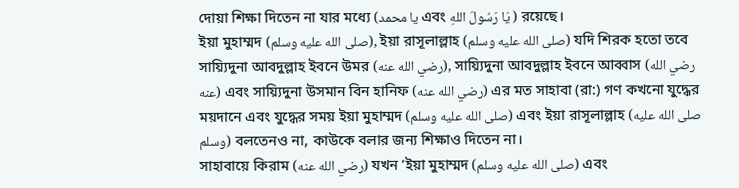দোয়া শিক্ষা দিতেন না যার মধ্যে (يا محمد এবং يَا رَسُولَ اللهِ ) রয়েছে।
ইয়া মুহাম্মদ (صلى الله عليه وسلم), ইয়া রাসূলাল্লাহ (صلى الله عليه وسلم) যদি শিরক হতো তবে সায়্যিদুনা আবদুল্লাহ ইবনে উমর (رضي الله عنه), সায়্যিদুনা আবদুল্লাহ ইবনে আব্বাস (رضي الله عنه) এবং সায়্যিদুনা উসমান বিন হানিফ (رضي الله عنه) এর মত সাহাবা (রা:) গণ কখনো যুদ্ধের ময়দানে এবং যুদ্ধের সময় ইয়া মুহাম্মদ (صلى الله عليه وسلم) এবং ইয়া রাসূলাল্লাহ (صلى الله عليه وسلم) বলতেনও না, কাউকে বলার জন্য শিক্ষাও দিতেন না।
সাহাবায়ে কিরাম (رضي الله عنه) যখন ‘ইয়া মুহাম্মদ (صلى الله عليه وسلم) এবং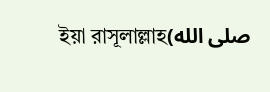ইয়া রাসূলাল্লাহ(صلى الله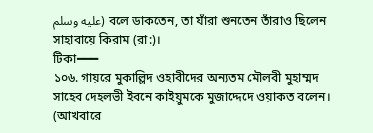عليه وسلم) বলে ডাকতেন, তা যাঁরা শুনতেন তাঁরাও ছিলেন সাহাবায়ে কিরাম (রা:)।
টিকা━━━
১০৬. গায়রে মুকাল্লিদ ওহাবীদের অন্যতম মৌলবী মুহাম্মদ সাহেব দেহলভী ইবনে কাইয়ুমকে মুজাদ্দেদে ওয়াকত বলেন। (আখবারে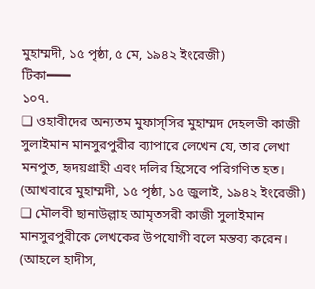মুহাম্মদী, ১৫ পৃষ্ঠা, ৫ মে, ১৯৪২ ইংরেজী)
টিকা━━━
১০৭.
❏ ওহাবীদের অন্যতম মুফাস্সির মুহাম্মদ দেহলভী কাজী সুলাইমান মানসুরপুরীর ব্যাপারে লেখেন যে, তার লেখা মনপুত, হৃদয়গ্রাহী এবং দলির হিসেবে পরিগণিত হত। (আখবারে মুহাম্মদী, ১৫ পৃষ্ঠা, ১৫ জুলাই, ১৯৪২ ইংরেজী)
❏ মৌলবী ছানাউল্লাহ আমৃতসরী কাজী সুলাইমান মানসুরপুরীকে লেখকের উপযোগী বলে মন্তব্য করেন। (আহলে হাদীস,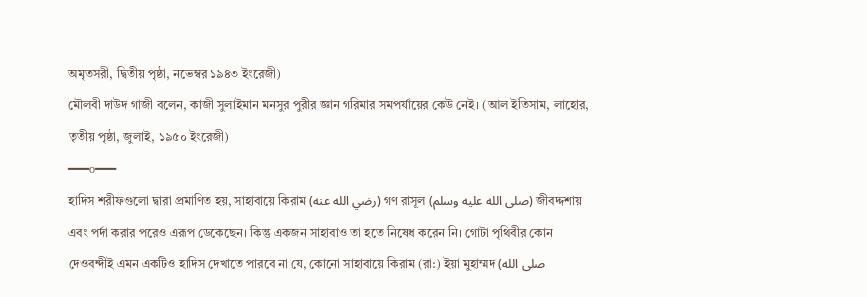অমৃতসরী, দ্বিতীয় পৃষ্ঠা, নভেম্বর ১৯৪৩ ইংরেজী)
মৌলবী দাউদ গাজী বলেন, কাজী সুলাইমান মনসুর পুরীর জ্ঞান গরিমার সমপর্যায়ের কেউ নেই। (আল ইতিসাম, লাহোর, তৃতীয় পৃষ্ঠা, জুলাই, ১৯৫০ ইংরেজী)
━━━o━━━
হাদিস শরীফগুলো দ্বারা প্রমাণিত হয়, সাহাবায়ে কিরাম (رضي الله عنه) গণ রাসূল (صلى الله عليه وسلم) জীবদ্দশায় এবং পর্দা করার পরেও এরূপ ডেকেছেন। কিন্তু একজন সাহাবাও তা হতে নিষেধ করেন নি। গোটা পৃথিবীর কোন দেওবন্দীই এমন একটিও হাদিস দেখাতে পারবে না যে, কোনো সাহাবায়ে কিরাম (রা:) ইয়া মুহাম্মদ (صلى الله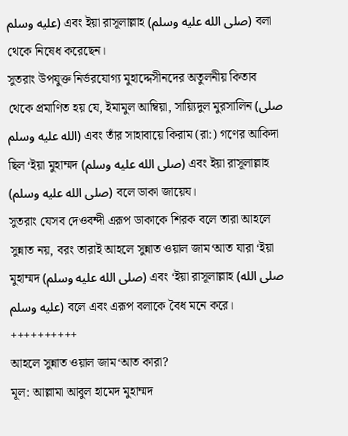عليه وسلم) এবং ইয়া রাসূলাল্লাহ (صلى الله عليه وسلم) বলা থেকে নিষেধ করেছেন।
সুতরাং উপযুক্ত নির্ভরযোগ্য মুহাদ্দেসীনদের অতুলনীয় কিতাব থেকে প্রমাণিত হয় যে, ইমামুল আম্বিয়া, সায়্যিদুল মুরসালিন (صلى الله عليه وسلم) এবং তাঁর সাহাবায়ে কিরাম (রা:) গণের আকিদা ছিল ‘ইয়া মুহাম্মদ (صلى الله عليه وسلم) এবং ইয়া রাসূলাল্লাহ (صلى الله عليه وسلم) বলে ডাকা জায়েয।
সুতরাং যেসব দেওবন্দী এরূপ ডাকাকে শিরক বলে তারা আহলে সুন্নাত নয়, বরং তারাই আহলে সুন্নাত ওয়াল জাম‘আত যারা ‘ইয়া মুহাম্মদ (صلى الله عليه وسلم) এবং ‘ইয়া রাসূলাল্লাহ (صلى الله عليه وسلم) বলে এবং এরূপ বলাকে বৈধ মনে করে।
++++++++++
আহলে সুন্নাত ওয়াল জাম‘আত কারা?
মূল: আল্লামা আবুল হামেদ মুহাম্মদ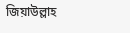জিয়াউল্লাহ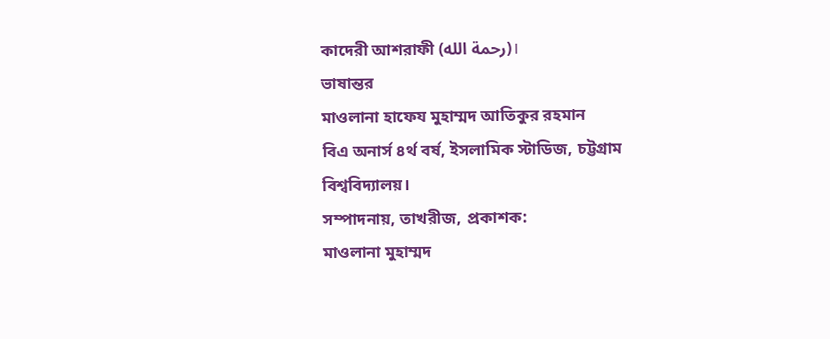কাদেরী আশরাফী (رحمة الله)।
ভাষান্তর
মাওলানা হাফেয মুহাম্মদ আতিকুর রহমান
বিএ অনার্স ৪র্থ বর্ষ, ইসলামিক স্টাডিজ, চট্টগ্রাম বিশ্ববিদ্যালয়।
সম্পাদনায়, তাখরীজ, প্রকাশক:
মাওলানা মুহাম্মদ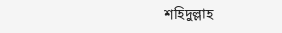শহিদুল্লাহ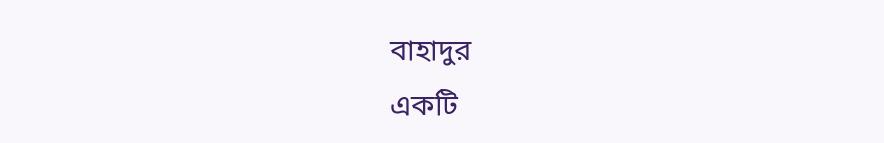বাহাদুর
একটি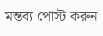মন্তব্য পোস্ট করুন